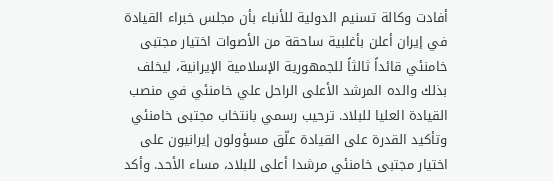أفادت وكالة تسنيم الدولية للأنباء بأن مجلس خبراء القيادة في إيران أعلن بأغلبية ساحقة من الأصوات اختيار مجتبى خامنئي قائداً ثالثاً للجمهورية الإسلامية الإيرانية، ليخلف بذلك والده المرشد الأعلى الراحل علي خامنئي في منصب القيادة العليا للبلاد. ترحيب رسمي بانتخاب مجتبى خامنئي وتأكيد القدرة على القيادة علّق مسؤولون إيرانيون على اختيار مجتبى خامنئي مرشدا أعلى للبلاد، مساء الأحد. وأكد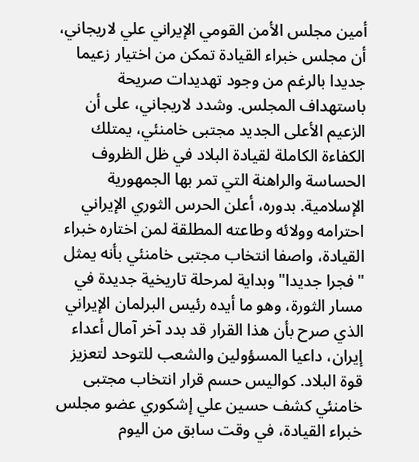أمين مجلس الأمن القومي الإيراني علي لاريجاني، أن مجلس خبراء القيادة تمكن من اختيار زعيما جديدا بالرغم من وجود تهديدات صريحة باستهداف المجلس. وشدد لاريجاني، على أن الزعيم الأعلى الجديد مجتبى خامنئي، يمتلك الكفاءة الكاملة لقيادة البلاد في ظل الظروف الحساسة والراهنة التي تمر بها الجمهورية الإسلامية. بدوره، أعلن الحرس الثوري الإيراني احترامه وولائه وطاعته المطلقة لمن اختاره خبراء القيادة، واصفا انتخاب مجتبى خامنئي بأنه يمثل "فجرا جديدا" وبداية لمرحلة تاريخية جديدة في مسار الثورة، وهو ما أيده رئيس البرلمان الإيراني الذي صرح بأن هذا القرار قد بدد آخر آمال أعداء إيران، داعيا المسؤولين والشعب للتوحد لتعزيز قوة البلاد. كواليس حسم قرار انتخاب مجتبى خامنئي كشف حسين علي إشكوري عضو مجلس خبراء القيادة، في وقت سابق من اليوم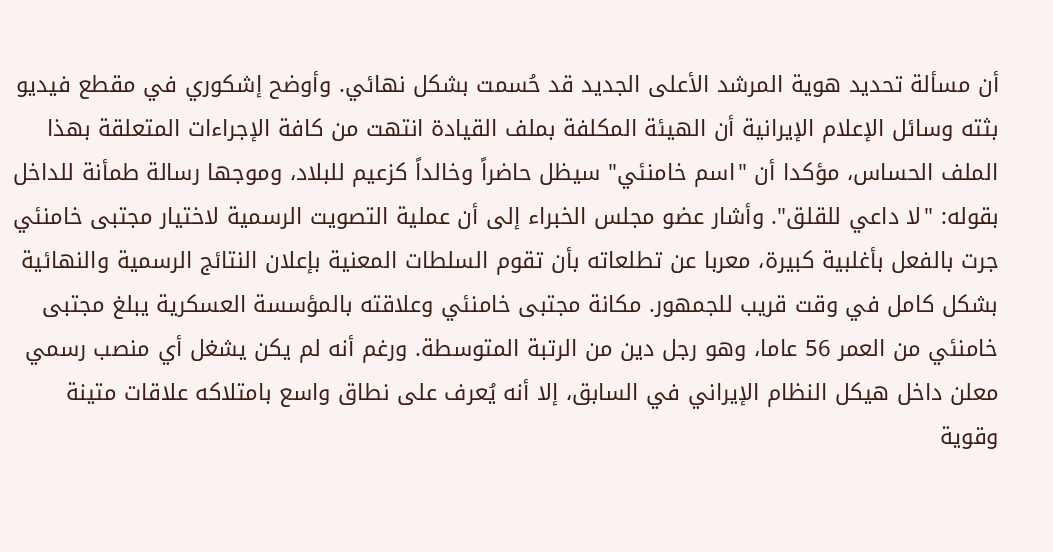أن مسألة تحديد هوية المرشد الأعلى الجديد قد حُسمت بشكل نهائي. وأوضح إشكوري في مقطع فيديو بثته وسائل الإعلام الإيرانية أن الهيئة المكلفة بملف القيادة انتهت من كافة الإجراءات المتعلقة بهذا الملف الحساس، مؤكدا أن "اسم خامنئي" سيظل حاضراً وخالداً كزعيم للبلاد، وموجها رسالة طمأنة للداخل بقوله: "لا داعي للقلق". وأشار عضو مجلس الخبراء إلى أن عملية التصويت الرسمية لاختيار مجتبى خامنئي جرت بالفعل بأغلبية كبيرة، معربا عن تطلعاته بأن تقوم السلطات المعنية بإعلان النتائج الرسمية والنهائية بشكل كامل في وقت قريب للجمهور. مكانة مجتبى خامنئي وعلاقته بالمؤسسة العسكرية يبلغ مجتبى خامنئي من العمر 56 عاما، وهو رجل دين من الرتبة المتوسطة. ورغم أنه لم يكن يشغل أي منصب رسمي معلن داخل هيكل النظام الإيراني في السابق، إلا أنه يُعرف على نطاق واسع بامتلاكه علاقات متينة وقوية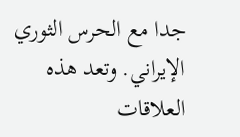جدا مع الحرس الثوري الإيراني. وتعد هذه العلاقات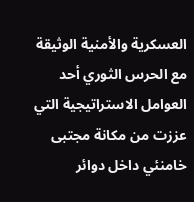العسكرية والأمنية الوثيقة مع الحرس الثوري أحد العوامل الاستراتيجية التي عززت من مكانة مجتبى خامنئي داخل دوائر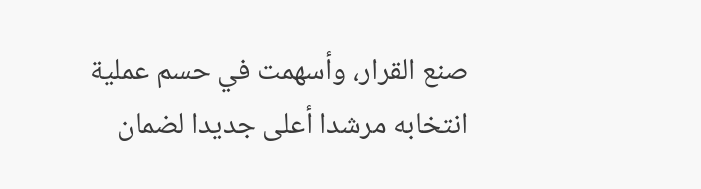صنع القرار، وأسهمت في حسم عملية انتخابه مرشدا أعلى جديدا لضمان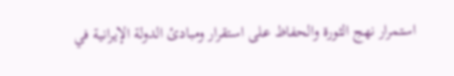استمرار نهج الثورة والحفاظ على استقرار ومبادئ الدولة الإيرانية في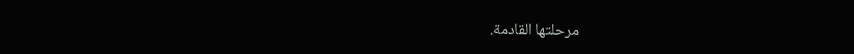مرحلتها القادمة.